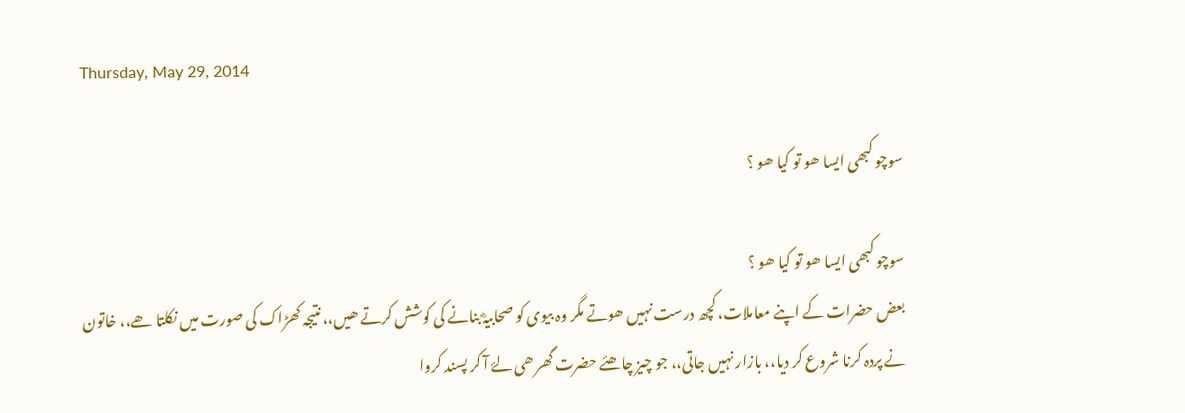Thursday, May 29, 2014

سوچو کبھی ایسا ھو تو کیا ھو ؟

سوچو کبھی ایسا ھو تو کیا ھو ؟
بعض حضرات کے اپنے معاملات، کچھ درست نہیں ھوتے مگر وہ بیوی کو صحابیہؓ بنانے کی کوشش کرتے ھیں،، نتیجہ کھڑاک کی صورت میں نکلتا ھے،، خاتون نے پردہ کرنا شروع کر دیا،، بازار نہیں جاتی،، جو چیز چاھئے حضرت گھر ھی لۓ آ کر پسند کروا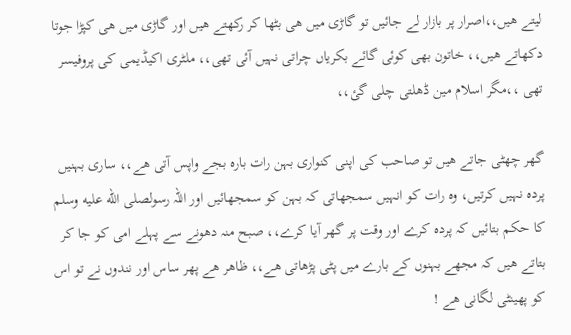لیتے ھیں،،اصرار پر بازار لے جائیں تو گاڑی میں ھی بٹھا کر رکھتے ھیں اور گاڑی میں ھی کپڑا جوتا دکھاتے ھیں،، خاتون بھی کوئی گائے بکریاں چراتی نہیں آئی تھی،، ملٹری اکیڈیمی کی پروفیسر تھی ،،مگر اسلام مین ڈھلتی چلی گئ،،

گھر چھٹی جاتے ھیں تو صاحب کی اپنی کنواری بہن رات بارہ بجے واپس آتی ھے،، ساری بہنیں پردہ نہیں کرتیں، وہ رات کو انہیں سمجھاتی کہ بہن کو سمجھائیں اور اللہ رسولصلى الله عليه وسلم کا حکم بتائیں کہ پردہ کرے اور وقت پر گھر آیا کرے،، صبح منہ دھونے سے پہلے امی کو جا کر بتاتے ھیں کہ مجھے بہنوں کے بارے میں پٹی پڑھاتی ھے،، ظاھر ھے پھر ساس اور نندوں نے تو اس کو پھینٹی لگانی ھے !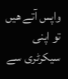واپس آتے ھیں تو اپنی سیکرٹری سے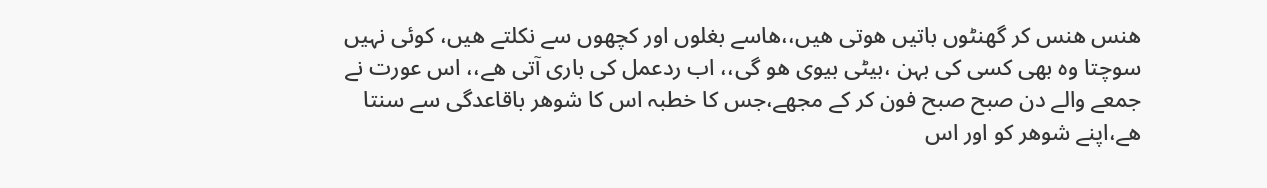ھنس ھنس کر گھنٹوں باتیں ھوتی ھیں،،ھاسے بغلوں اور کچھوں سے نکلتے ھیں، کوئی نہیں سوچتا وہ بھی کسی کی بہن ،بیٹی بیوی ھو گی،، اب ردعمل کی باری آتی ھے،، اس عورت نے جمعے والے دن صبح صبح فون کر کے مجھے،جس کا خطبہ اس کا شوھر باقاعدگی سے سنتا ھے،اپنے شوھر کو اور اس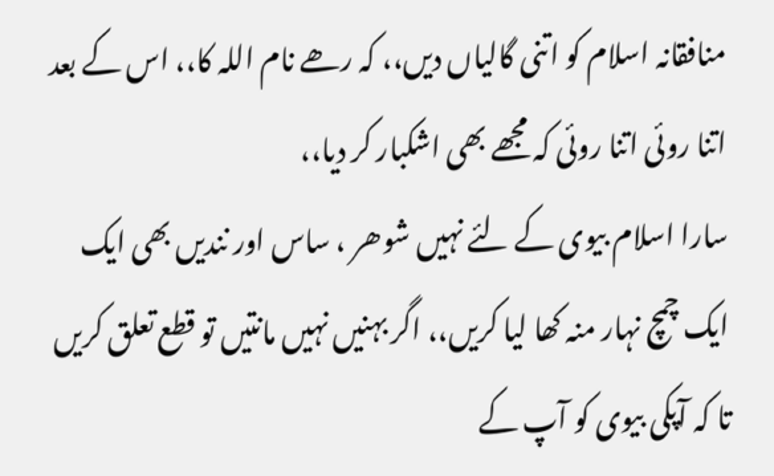منافقانہ اسلام کو اتنی گالیاں دیں،، کہ رھے نام اللہ کا،، اس کے بعد اتنا روئی اتنا روئی کہ مجھے بھی اشکبار کر دیا،،
سارا اسلام بیوی کے لئے نہیں شوھر ، ساس اور نندیں بھی ایک ایک چمچ نہار منہ کھا لیا کریں،، اگر بہنیں نہیں مانتیں تو قطع تعلق کریں تا کہ آپکی بیوی کو آپ کے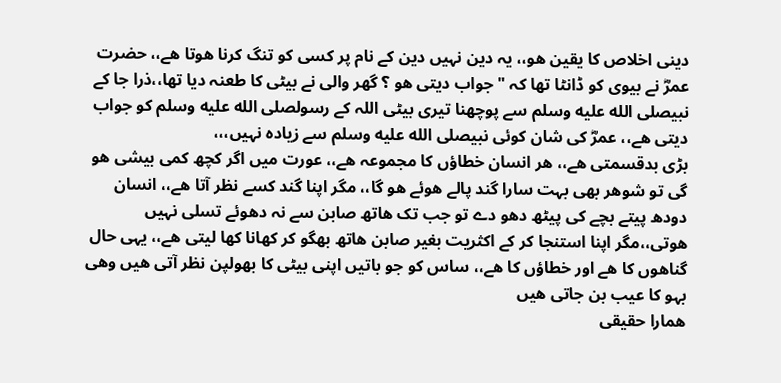دینی اخلاص کا یقین ھو،، یہ دین نہیں دین کے نام پر کسی کو تنگ کرنا ھوتا ھے،، حضرت عمرؓ نے بیوی کو ڈانٹا تھا کہ " جواب دیتی ھو ؟ گھر والی نے بیٹی کا طعنہ دیا تھا،،ذرا جا کے نبیصلى الله عليه وسلم سے پوچھنا تیری بیٹی اللہ کے رسولصلى الله عليه وسلم کو جواب دیتی ھے،، عمرؓ کی شان کوئی نبیصلى الله عليه وسلم سے زیادہ نہیں،،،
بڑی بدقسمتی ھے،، ھر انسان خطاؤں کا مجموعہ ھے،، عورت میں اگر کچھ کمی بیشی ھو گی تو شوھر بھی بہت سارا گند پالے ھوئے ھو گا،، مگر اپنا گند کسے نظر آتا ھے،، انسان دودھ پیتے بچے کی پیٹھ دھو دے تو جب تک ھاتھ صابن سے نہ دھوئے تسلی نہیں ھوتی،،مگر اپنا استنجا کر کے اکثریت بغیر صابن ھاتھ بھگو کر کھانا کھا لیتی ھے،، یہی حال گناھوں کا ھے اور خطاؤں کا ھے،، ساس کو جو باتیں اپنی بیٹی کا بھولپن نظر آتی ھیں وھی بہو کا عیب بن جاتی ھیں
ھمارا حقیقی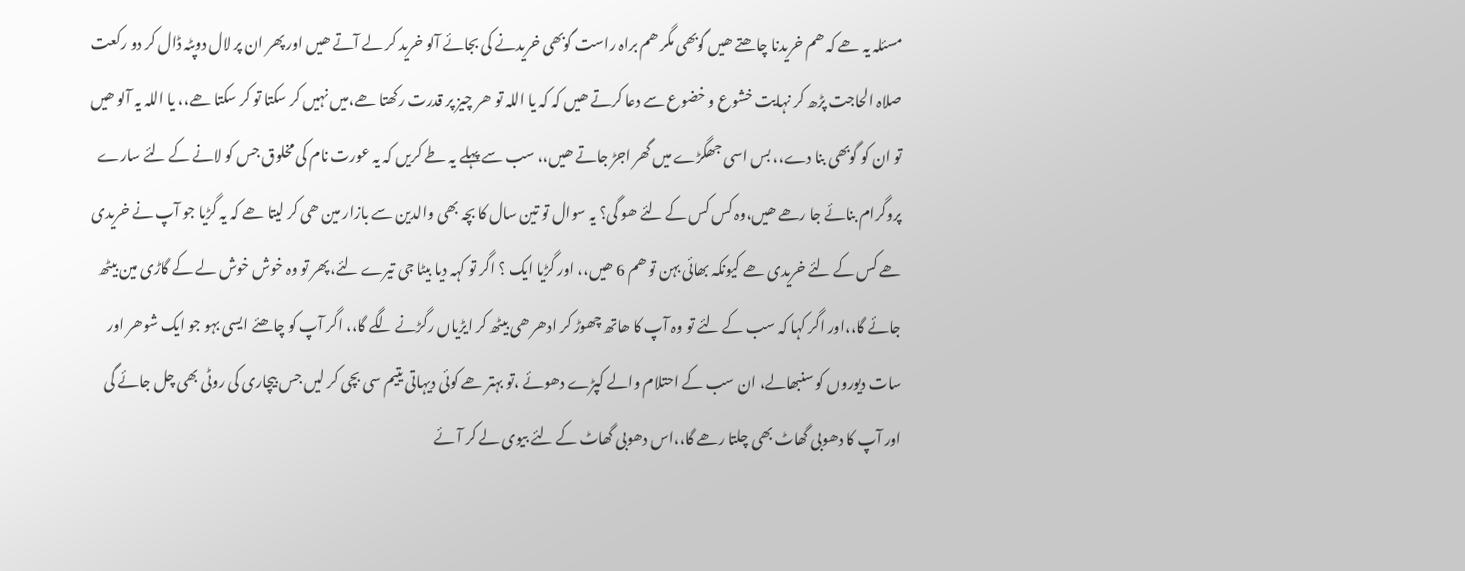مسئلہ یہ ھے کہ ھم خریدنا چاھتے ھیں گوبھی مگر ھم براہ راست گوبھی خریدنے کی بجائے آلو خرید کر لے آتے ھیں اور پھر ان پر لال دوپٹہ ڈال کر دو رکعت صلاہ الحاجت پڑھ کر نہایت خشوع و خضوع سے دعا کرتے ھیں کہ کہ یا اللہ تو ھر چیز پر قدرت رکھتا ھے،میں نہیں کر سکتا تو کر سکتا ھے،، یا اللہ یہ آلو ھیں تو ان کو گوبھی بنا دے،، بس اسی جھگڑے میں گھر اجڑ جاتے ھیں،، سب سے پہلے یہ طے کریں کہ یہ عورت نام کی مخلوق جس کو لانے کے لئے سارے پروگرام بنائے جا رھے ھیں،وہ کس کس کے لئے ھو گی؟ یہ سوال تو تین سال کا بچہ بھی والدین سے بازار مین ھی کر لیتا ھے کہ یہ گڑیا جو آپ نے خریدی ھے کس کے لئے خریدی ھے کیونکہ بھائی بہن تو ھم 6 ھیں،، اور گڑیا ایک ؟ اگر تو کہہ دیا بیٹا جی تیرے لئے،پھر تو وہ خوش خوش لے کے گاڑی مین بیٹھ جائے گا،،اور اگر کہا کہ سب کے لئے تو وہ آپ کا ھاتھ چھوڑ کر ادھر ھی بیٹھ کر ایڑیاں رگڑنے لگے گا،، اگر آپ کو چاھئے ایسی بہو جو ایک شوھر اور سات دیوروں کو سنبھالے، ان سب کے احتلام والے کپڑے دھوئے ،تو بہتر ھے کوئی دیہاتی یتیم سی بچی کر لیں جس بیچاری کی روٹی بھی چل جائے گی اور آپ کا دھوبی گھاٹ بھی چلتا رھے گا،،اس دھوبی گھاٹ کے لئے بیوی لے کر آئے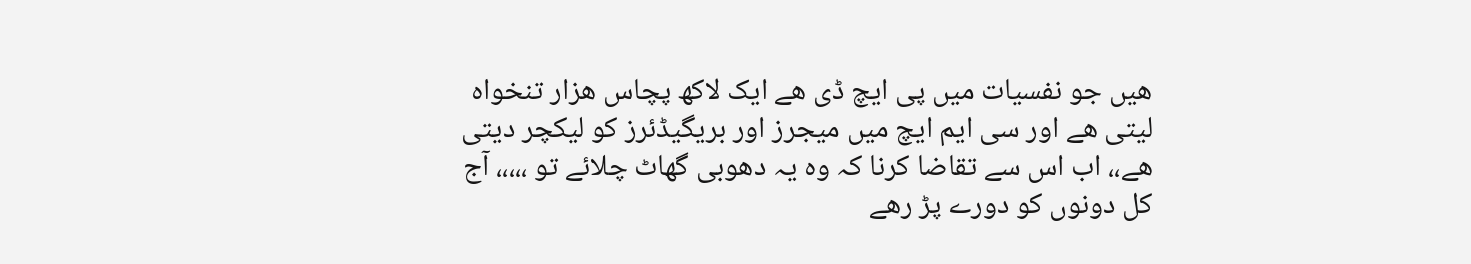ھیں جو نفسیات میں پی ایچ ڈی ھے ایک لاکھ پچاس ھزار تنخواہ لیتی ھے اور سی ایم ایچ میں میجرز اور بریگیڈئرز کو لیکچر دیتی ھے،، اب اس سے تقاضا کرنا کہ وہ یہ دھوبی گھاٹ چلائے تو ،،،،، آج کل دونوں کو دورے پڑ رھے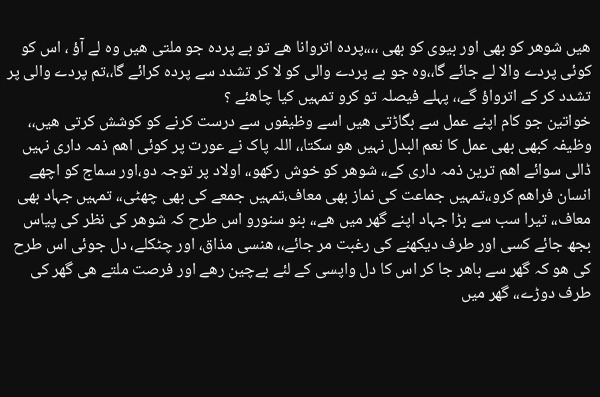ھیں شوھر کو بھی اور بیوی کو بھی ،،،،پردہ اتروانا ھے تو بے پردہ جو ملتی ھیں وہ لے آؤ ، اس کو کوئی پردے والا لے جائے گا،،وہ جو بے پردے والی کو لا کر تشدد سے پردہ کرائے گا،،تم پردے والی پر تشدد کر کے اترواؤ گے،، پہلے فیصلہ تو کرو تمہیں کیا چاھئے ؟
خواتین جو کام اپنے عمل سے بگاڑتی ھیں اسے وظیفوں سے درست کرنے کو کوشش کرتی ھیں،، وظیفہ کبھی بھی عمل کا نعم البدل نہیں ھو سکتا،، اللہ پاک نے عورت پر کوئی اھم ذمہ داری نہیں ڈالی سوائے اھم ترین ذمہ داری کے،، شوھر کو خوش رکھو،، اولاد پر توجہ دو،اور سماج کو اچھے انسان فراھم کرو،،تمہیں جماعت کی نماز بھی معاف،تمہیں جمعے کی بھی چھٹی،، تمہیں جہاد بھی معاف،، تیرا سب سے بڑا جہاد اپنے گھر میں ھے،، بنو سنورو اس طرح کہ شوھر کی نظر کی پیاس بجھ جائے کسی اور طرف دیکھنے کی رغبت مر جائے،، ھنسی مذاق، اور چٹکلے، دل جوئی اس طرح کی ھو کہ گھر سے باھر جا کر اس کا دل واپسی کے لئے بےچین رھے اور فرصت ملتے ھی گھر کی طرف دوڑے،، گھر میں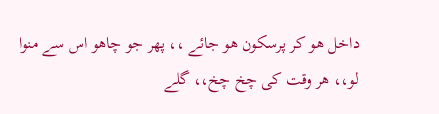داخل ھو کر پرسکون ھو جائے ،، پھر جو چاھو اس سے منوا لو،، ھر وقت کی چخ چخ،، گلے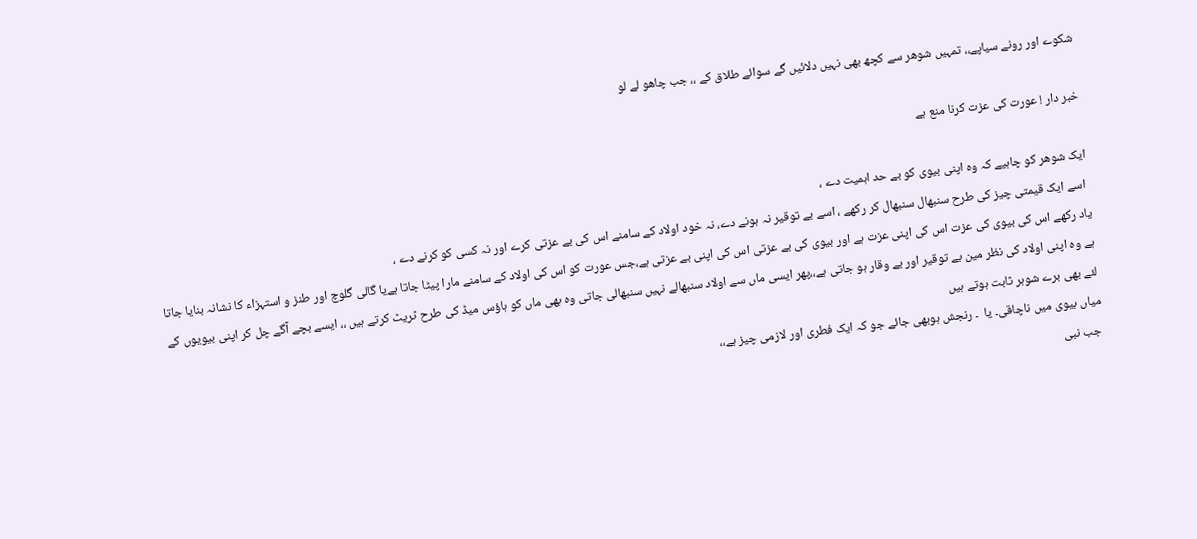شکوے اور رونے سیاپے،، تمہیں شوھر سے کچھ بھی نہیں دلائیں گے سوائے طلاق کے ،، جب چاھو لے لو

خبر دار ! عورت کی عزت کرنا منع ہے

ایک شوھر کو چاہیے کہ وہ اپنی بیوی کو بے حد اہمیت دے ،
 اسے ایک قیمتی چیز کی طرح سنبھال سنبھال کر رکھے ، اسے بے توقیر نہ ہونے دے، نہ خود اولاد کے سامنے اس کی بے عزتی کرے اور نہ کسی کو کرنے دے ،
یاد رکھے اس کی بیوی کی عزت اس کی اپنی عزت ہے اور بیوی کی بے عزتی اس کی اپنی بے عزتی ہے،جس عورت کو اس کی اولاد کے سامنے مارا پیٹا جاتا ہےیا گالی گلوچ اور طنز و استہزاء کا نشانہ بنایا جاتا ہے وہ اپنی اولاد کی نظر مین بے توقیر اور بے وقار ہو جاتی ہے،،پھر ایسی ماں سے اولاد سنبھالے نہیں سنبھالی جاتی وہ بھی ماں کو ہاؤس میڈ کی طرح ٹریٹ کرتے ہیں ،، ایسے بچے آگے چل کر اپنی بیویوں کے لئے بھی برے شوہر ثابت ہوتے ہیں
میاں بیوی میں ناچاقی۔ یا  ۔ رنجش ہوبھی جائے جو کہ ایک فطری اور لازمی چیز ہے،،
 جب نبی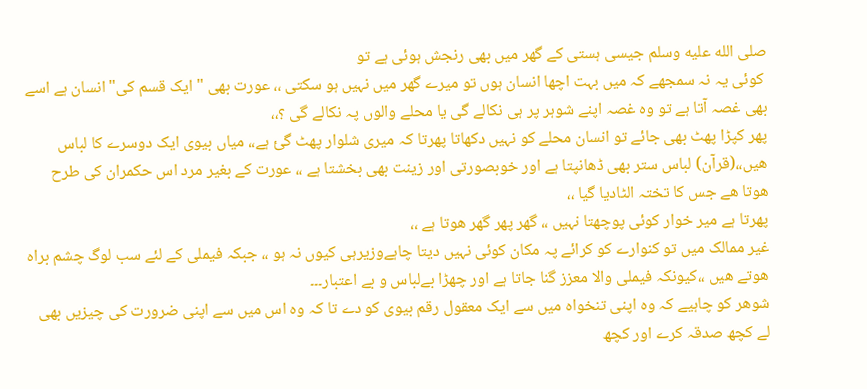صلى الله عليه وسلم جیسی ہستی کے گھر میں بھی رنجش ہوئی ہے تو
 کوئی یہ نہ سمجھے کہ میں بہت اچھا انسان ہوں تو میرے گھر میں نہیں ہو سکتی ،، عورت بھی " ایک قسم کی" انسان ہے اسے بھی غصہ آتا ہے تو وہ غصہ اپنے شوہر پر ہی نکالے گی یا محلے والوں پہ نکالے گی ؟،،
پھر کپڑا پھٹ بھی جائے تو انسان محلے کو نہیں دکھاتا پھرتا کہ میری شلوار پھٹ گئ ہے،، میاں بیوی ایک دوسرے کا لباس ھیں،،(قرآن) لباس ستر بھی ڈھانپتا ہے اور خوبصورتی اور زینت بھی بخشتا ہے ،، عورت کے بغیر مرد اس حکمران کی طرح ھوتا ھے جس کا تختہ الٹادیا گیا ،،
پھرتا ہے میر خوار کوئی پوچھتا نہیں ،، گھر پھر گھر ھوتا ہے ،،
غیر ممالک میں تو کنوارے کو کرائے پہ مکان کوئی نہیں دیتا چاہےوزیرہی کیوں نہ ہو ،، جبکہ فیملی کے لئے سب لوگ چشم براہ ھوتے ھیں ،،کیونکہ فیملی والا معزز گنا جاتا ہے اور چھڑا بےلباس و بے اعتبار۔۔۔
شوھر کو چاہیے کہ وہ اپنی تنخواہ میں سے ایک معقول رقم بیوی کو دے تا کہ وہ اس میں سے اپنی ضرورت کی چیزیں بھی لے کچھ صدقہ کرے اور کچھ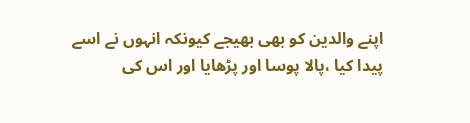اپنے والدین کو بھی بھیجے کیونکہ انہوں نے اسے پیدا کیا ،پالا پوسا اور پڑھایا اور اس کی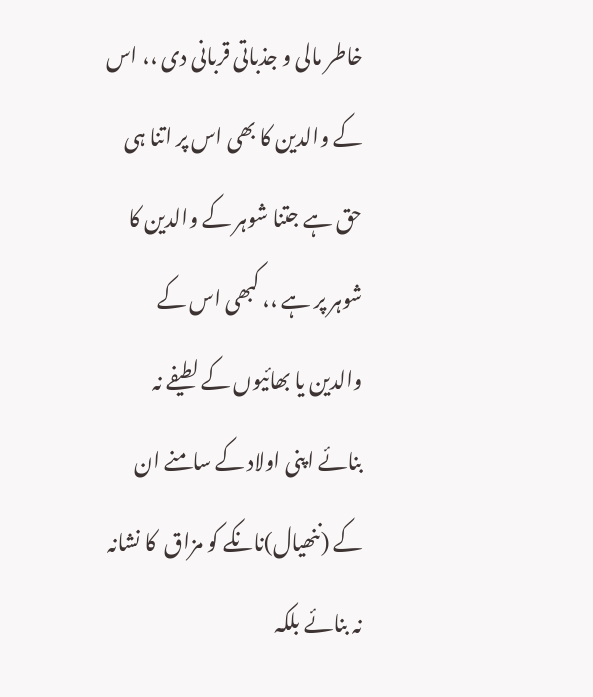خاطر مالی و جذباتی قربانی دی ،، اس کے والدین کا بھی اس پر اتنا ہی حق ہے جتنا شوہر کے والدین کا شوہر پر ہے ،، کبھی اس کے والدین یا بھائیوں کے لطیفے نہ بنائے اپنی اولاد کے سامنے ان کے (ننھیال)نانکے کو مزاق  کا نشانہ نہ بنائے بلکہ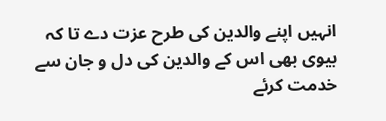انہیں اپنے والدین کی طرح عزت دے تا کہ بیوی بھی اس کے والدین کی دل و جان سے خدمت کرئے